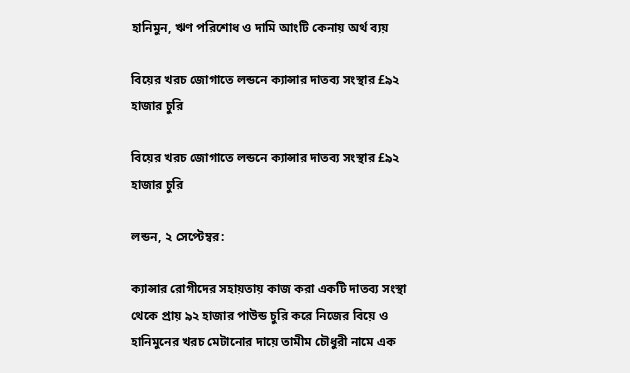হানিমুন, ঋণ পরিশোধ ও দামি আংটি কেনায় অর্থ ব্যয়

বিয়ের খরচ জোগাতে লন্ডনে ক্যান্সার দাতব্য সংস্থার £৯২ হাজার চুরি

বিয়ের খরচ জোগাতে লন্ডনে ক্যান্সার দাতব্য সংস্থার £৯২ হাজার চুরি

লন্ডন, ২ সেপ্টেম্বর:

ক্যান্সার রোগীদের সহায়তায় কাজ করা একটি দাতব্য সংস্থা থেকে প্রায় ৯২ হাজার পাউন্ড চুরি করে নিজের বিয়ে ও হানিমুনের খরচ মেটানোর দায়ে তামীম চৌধুরী নামে এক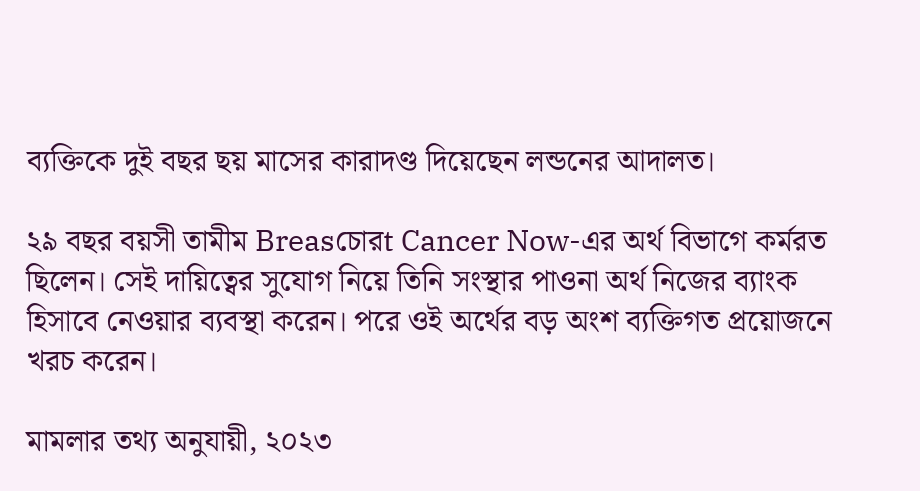ব্যক্তিকে দুই বছর ছয় মাসের কারাদণ্ড দিয়েছেন লন্ডনের আদালত।

২৯ বছর বয়সী তামীম Breasচোরt Cancer Now-এর অর্থ বিভাগে কর্মরত ছিলেন। সেই দায়িত্বের সুযোগ নিয়ে তিনি সংস্থার পাওনা অর্থ নিজের ব্যাংক হিসাবে নেওয়ার ব্যবস্থা করেন। পরে ওই অর্থের বড় অংশ ব্যক্তিগত প্রয়োজনে খরচ করেন।

মামলার তথ্য অনুযায়ী, ২০২৩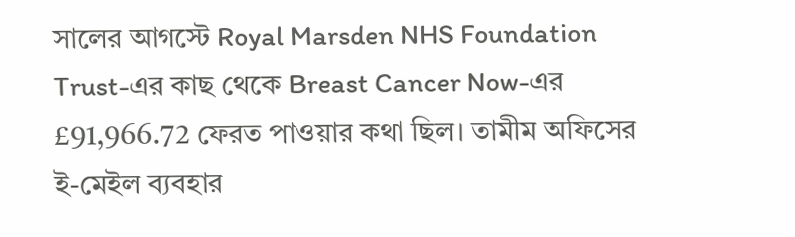সালের আগস্টে Royal Marsden NHS Foundation Trust-এর কাছ থেকে Breast Cancer Now-এর £91,966.72 ফেরত পাওয়ার কথা ছিল। তামীম অফিসের ই-মেইল ব্যবহার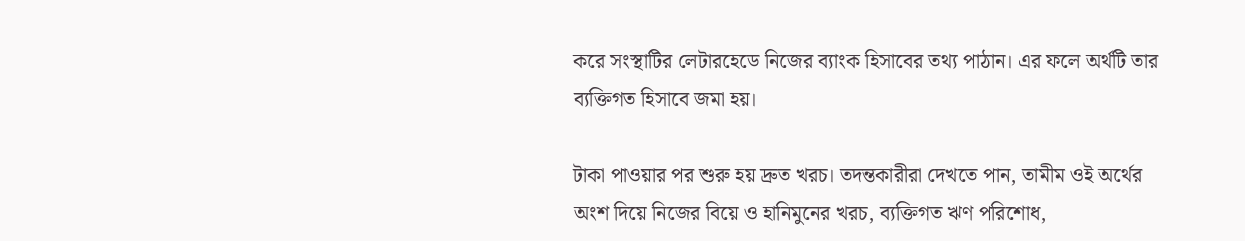করে সংস্থাটির লেটারহেডে নিজের ব্যাংক হিসাবের তথ্য পাঠান। এর ফলে অর্থটি তার ব্যক্তিগত হিসাবে জমা হয়।

টাকা পাওয়ার পর শুরু হয় দ্রুত খরচ। তদন্তকারীরা দেখতে পান, তামীম ওই অর্থের অংশ দিয়ে নিজের বিয়ে ও হানিমুনের খরচ, ব্যক্তিগত ঋণ পরিশোধ,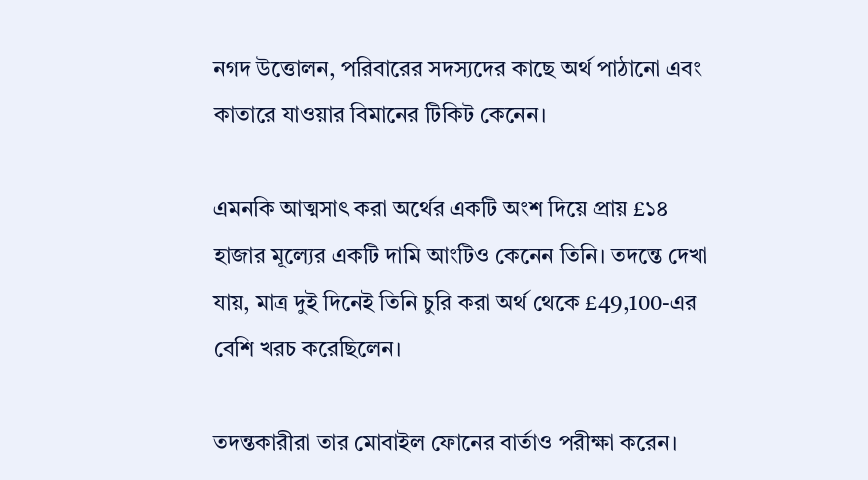নগদ উত্তোলন, পরিবারের সদস্যদের কাছে অর্থ পাঠানো এবং কাতারে যাওয়ার বিমানের টিকিট কেনেন।

এমনকি আত্মসাৎ করা অর্থের একটি অংশ দিয়ে প্রায় £১৪ হাজার মূল্যের একটি দামি আংটিও কেনেন তিনি। তদন্তে দেখা যায়, মাত্র দুই দিনেই তিনি চুরি করা অর্থ থেকে £49,100-এর বেশি খরচ করেছিলেন।

তদন্তকারীরা তার মোবাইল ফোনের বার্তাও পরীক্ষা করেন।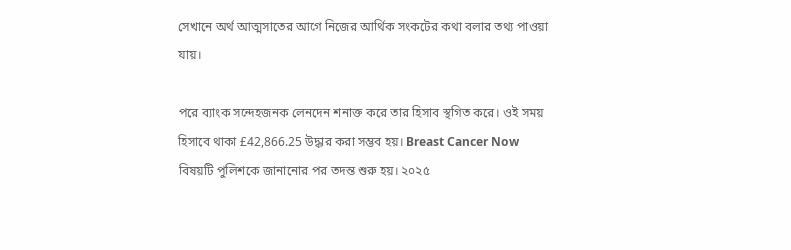সেখানে অর্থ আত্মসাতের আগে নিজের আর্থিক সংকটের কথা বলার তথ্য পাওয়া যায়।

পরে ব্যাংক সন্দেহজনক লেনদেন শনাক্ত করে তার হিসাব স্থগিত করে। ওই সময় হিসাবে থাকা £42,866.25 উদ্ধার করা সম্ভব হয়। Breast Cancer Now বিষয়টি পুলিশকে জানানোর পর তদন্ত শুরু হয়। ২০২৫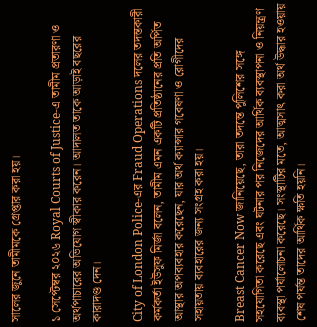সালের জুনে তামীমকে গ্রেপ্তার করা হয়।

১ সেপ্টেম্বর ২০২৬ Royal Courts of Justice-এ তামীম প্রতারণা ও অর্থপাচারের অভিযোগ স্বীকার করেন। আদালত তাকে আড়াই বছরের কারাদণ্ড দেন।

City of London Police-এর Fraud Operations দলের তদন্তকারী কর্মকর্তা ইউসুফ মির্জা বলেন, তামীম এমন একটি প্রতিষ্ঠানের প্রতি অর্পিত আস্থার অপব্যবহার করেছেন, যার অর্থ ক্যান্সার গবেষণা ও রোগীদের সহায়তায় ব্যবহারের জন্য সংগ্রহ করা হয়।

Breast Cancer Now জানিয়েছে, তারা তদন্তে পুলিশের সঙ্গে সহযোগিতা করেছে এবং ঘটনার পর নিজেদের আর্থিক ব্যবস্থাপনা ও নিয়ন্ত্রণ ব্যবস্থা পর্যালোচনা করেছে। সংস্থাটির মতে, আত্মসাৎ করা অর্থ উদ্ধার হওয়ায় শেষ পর্যন্ত তাদের আর্থিক ক্ষতি হয়নি।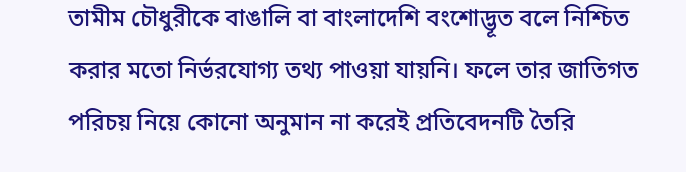তামীম চৌধুরীকে বাঙালি বা বাংলাদেশি বংশোদ্ভূত বলে নিশ্চিত করার মতো নির্ভরযোগ্য তথ্য পাওয়া যায়নি। ফলে তার জাতিগত পরিচয় নিয়ে কোনো অনুমান না করেই প্রতিবেদনটি তৈরি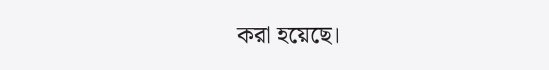করা হয়েছে।